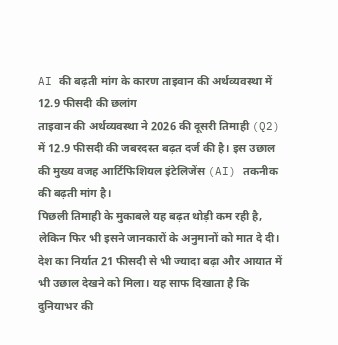AI की बढ़ती मांग के कारण ताइवान की अर्थव्यवस्था में 12.9 फीसदी की छलांग
ताइवान की अर्थव्यवस्था ने 2026 की दूसरी तिमाही (Q2) में 12.9 फीसदी की जबरदस्त बढ़त दर्ज की है। इस उछाल की मुख्य वजह आर्टिफिशियल इंटेलिजेंस (AI) तकनीक की बढ़ती मांग है।
पिछली तिमाही के मुकाबले यह बढ़त थोड़ी कम रही है, लेकिन फिर भी इसने जानकारों के अनुमानों को मात दे दी। देश का निर्यात 21 फीसदी से भी ज्यादा बढ़ा और आयात में भी उछाल देखने को मिला। यह साफ दिखाता है कि दुनियाभर की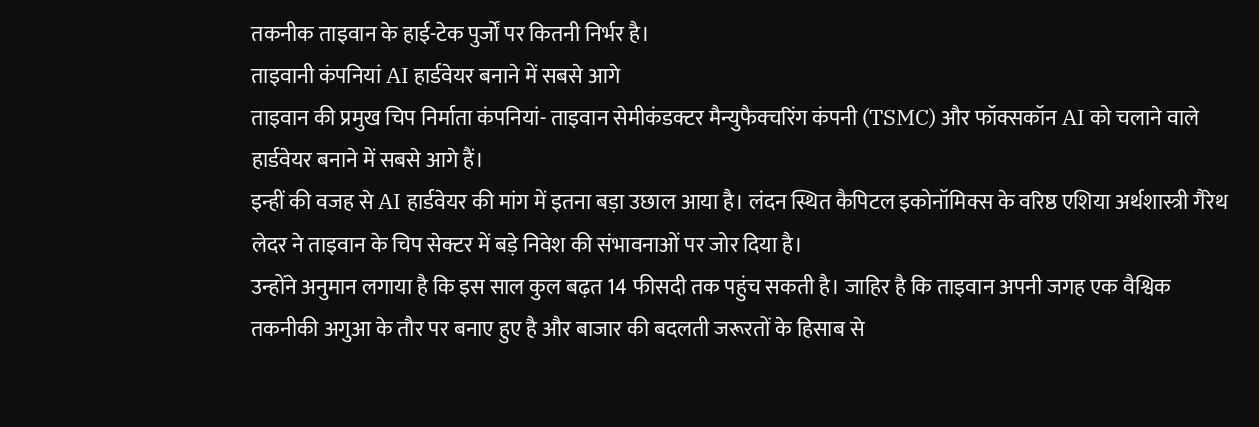तकनीक ताइवान के हाई-टेक पुर्जों पर कितनी निर्भर है।
ताइवानी कंपनियां AI हार्डवेयर बनाने में सबसे आगे
ताइवान की प्रमुख चिप निर्माता कंपनियां- ताइवान सेमीकंडक्टर मैन्युफैक्चरिंग कंपनी (TSMC) और फॉक्सकॉन AI को चलाने वाले हार्डवेयर बनाने में सबसे आगे हैं।
इन्हीं की वजह से AI हार्डवेयर की मांग में इतना बड़ा उछाल आया है। लंदन स्थित कैपिटल इकोनॉमिक्स के वरिष्ठ एशिया अर्थशास्त्री गैरेथ लेदर ने ताइवान के चिप सेक्टर में बड़े निवेश की संभावनाओं पर जोर दिया है।
उन्होंने अनुमान लगाया है कि इस साल कुल बढ़त 14 फीसदी तक पहुंच सकती है। जाहिर है कि ताइवान अपनी जगह एक वैश्विक तकनीकी अगुआ के तौर पर बनाए हुए है और बाजार की बदलती जरूरतों के हिसाब से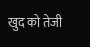खुद को तेजी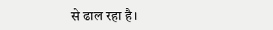से ढाल रहा है।